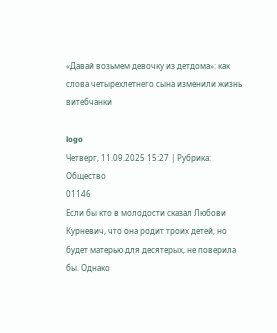«Давай возьмем девочку из детдома»: как слова четырехлетнего сына изменили жизнь витебчанки

logo
Четверг, 11.09.2025 15:27 | Рубрика: Общество
01146
Если бы кто в молодости сказал Любови Курневич, что она родит троих детей, но будет матерью для десятерых, не поверила бы. Однако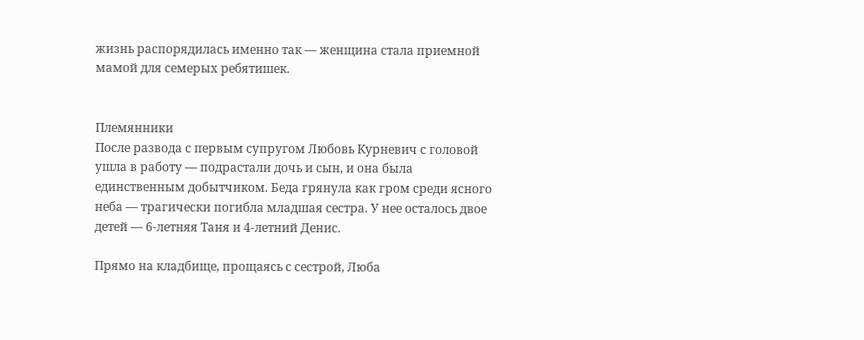жизнь распорядилась именно так — женщина стала приемной мамой для семерых ребятишек.


Племянники
После развода с первым супругом Любовь Курневич с головой ушла в работу — подрастали дочь и сын, и она была единственным добытчиком. Беда грянула как гром среди ясного неба — трагически погибла младшая сестра. У нее осталось двое детей — 6-летняя Таня и 4-летний Денис.

Прямо на кладбище, прощаясь с сестрой, Люба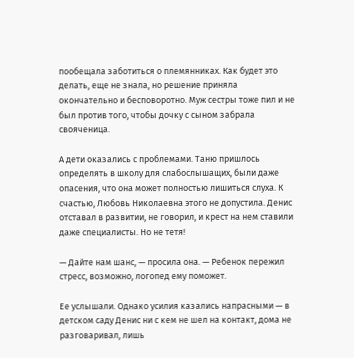пообещала заботиться о племянниках. Как будет это делать, еще не знала, но решение приняла окончательно и бесповоротно. Муж сестры тоже пил и не был против того, чтобы дочку с сыном забрала свояченица.

А дети оказались с проблемами. Таню пришлось определять в школу для слабослышащих, были даже опасения, что она может полностью лишиться слуха. К счастью, Любовь Николаевна этого не допустила. Денис отставал в развитии, не говорил, и крест на нем ставили даже специалисты. Но не тетя!

— Дайте нам шанс, — просила она. — Ребенок пережил стресс, возможно, логопед ему поможет.

Ее услышали. Однако усилия казались напрасными — в детском саду Денис ни с кем не шел на контакт, дома не разговаривал, лишь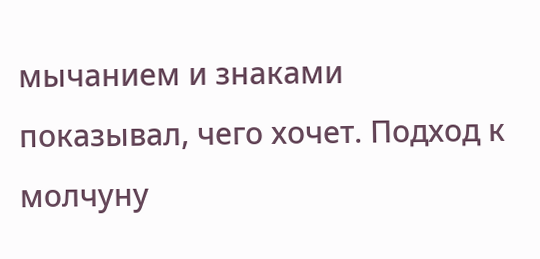мычанием и знаками показывал, чего хочет. Подход к молчуну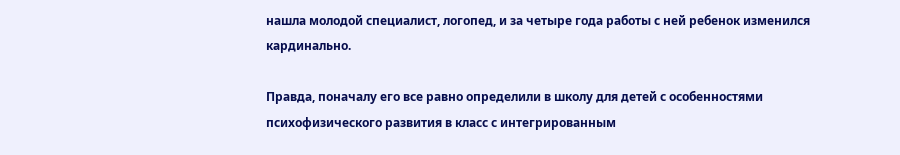нашла молодой специалист, логопед, и за четыре года работы с ней ребенок изменился кардинально.

Правда, поначалу его все равно определили в школу для детей с особенностями психофизического развития в класс с интегрированным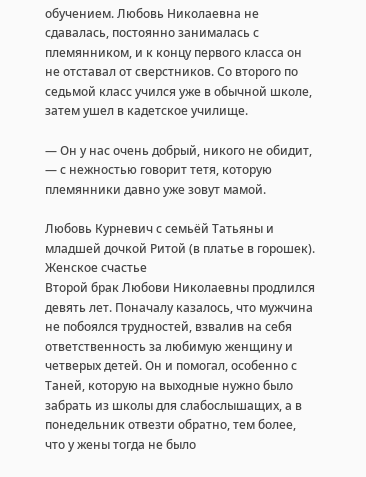обучением. Любовь Николаевна не сдавалась, постоянно занималась с племянником, и к концу первого класса он не отставал от сверстников. Со второго по седьмой класс учился уже в обычной школе, затем ушел в кадетское училище.

— Он у нас очень добрый, никого не обидит, — с нежностью говорит тетя, которую племянники давно уже зовут мамой.

Любовь Курневич с семьёй Татьяны и младшей дочкой Ритой (в платье в горошек).
Женское счастье
Второй брак Любови Николаевны продлился девять лет. Поначалу казалось, что мужчина не побоялся трудностей, взвалив на себя ответственность за любимую женщину и четверых детей. Он и помогал, особенно с Таней, которую на выходные нужно было забрать из школы для слабослышащих, а в понедельник отвезти обратно, тем более, что у жены тогда не было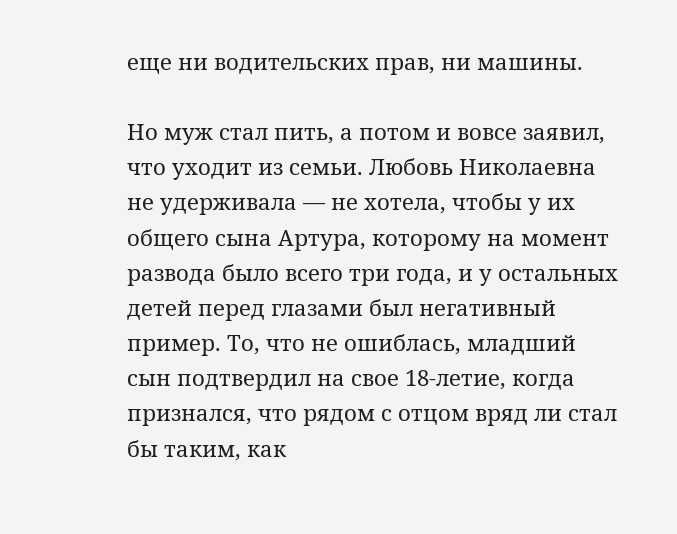еще ни водительских прав, ни машины.

Но муж стал пить, а потом и вовсе заявил, что уходит из семьи. Любовь Николаевна не удерживала — не хотела, чтобы у их общего сына Артура, которому на момент развода было всего три года, и у остальных детей перед глазами был негативный пример. То, что не ошиблась, младший сын подтвердил на свое 18-летие, когда признался, что рядом с отцом вряд ли стал бы таким, как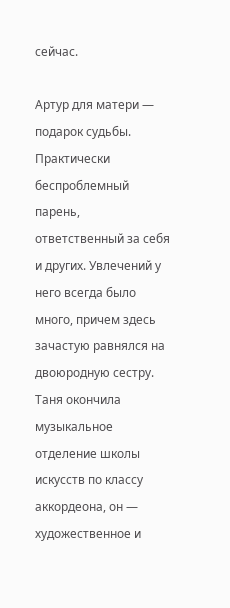сейчас.

Артур для матери — подарок судьбы. Практически беспроблемный парень, ответственный за себя и других. Увлечений у него всегда было много, причем здесь зачастую равнялся на двоюродную сестру. Таня окончила музыкальное отделение школы искусств по классу аккордеона, он — художественное и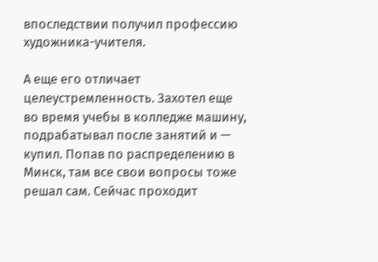впоследствии получил профессию художника-учителя.

А еще его отличает целеустремленность. Захотел еще во время учебы в колледже машину, подрабатывал после занятий и — купил. Попав по распределению в Минск, там все свои вопросы тоже решал сам. Сейчас проходит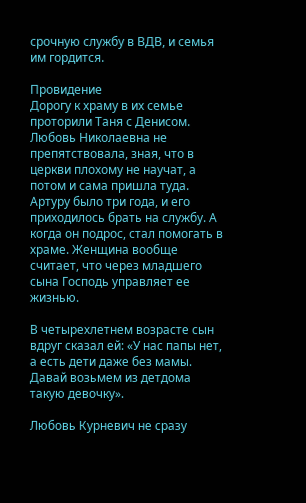срочную службу в ВДВ, и семья им гордится.

Провидение
Дорогу к храму в их семье проторили Таня с Денисом. Любовь Николаевна не препятствовала, зная, что в церкви плохому не научат, а потом и сама пришла туда. Артуру было три года, и его приходилось брать на службу. А когда он подрос, стал помогать в храме. Женщина вообще считает, что через младшего сына Господь управляет ее жизнью.

В четырехлетнем возрасте сын вдруг сказал ей: «У нас папы нет, а есть дети даже без мамы. Давай возьмем из детдома такую девочку».

Любовь Курневич не сразу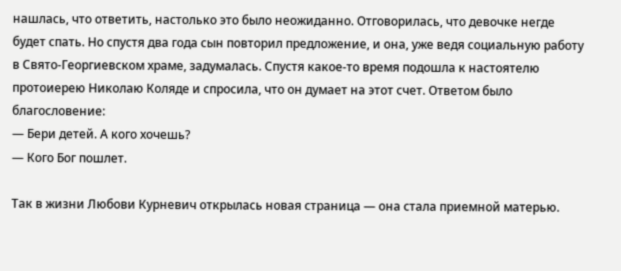нашлась, что ответить, настолько это было неожиданно. Отговорилась, что девочке негде будет спать. Но спустя два года сын повторил предложение, и она, уже ведя социальную работу в Свято-Георгиевском храме, задумалась. Спустя какое-то время подошла к настоятелю протоиерею Николаю Коляде и спросила, что он думает на этот счет. Ответом было благословение:
— Бери детей. А кого хочешь?
— Кого Бог пошлет.

Так в жизни Любови Курневич открылась новая страница — она стала приемной матерью.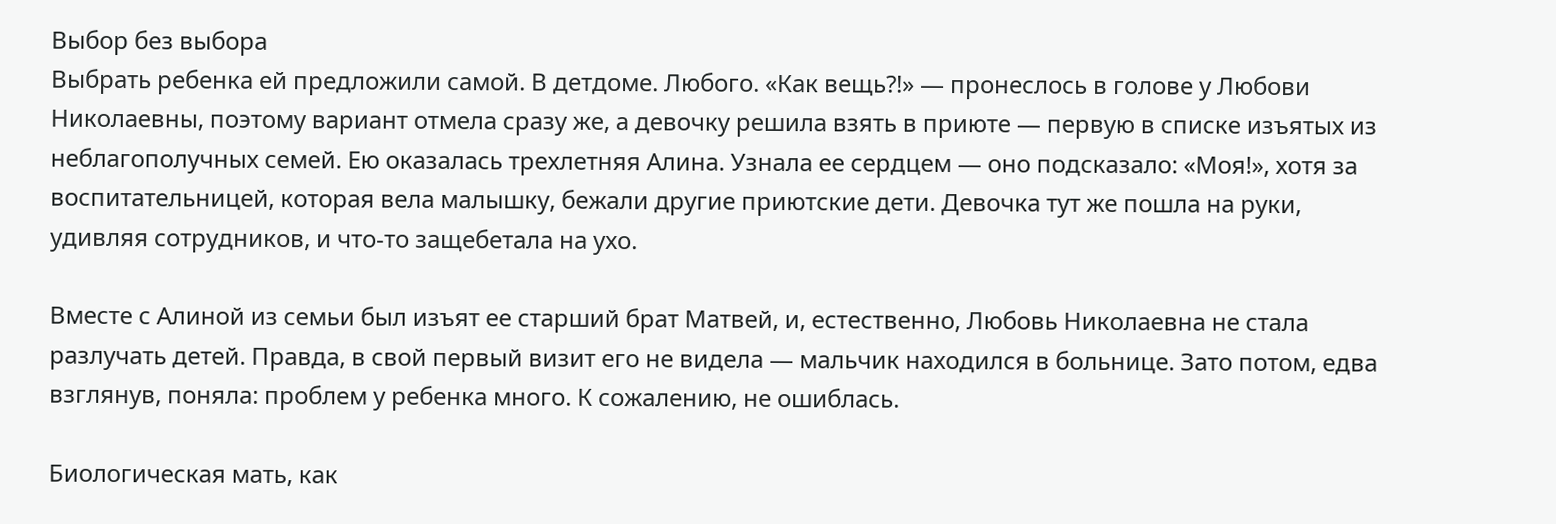Выбор без выбора
Выбрать ребенка ей предложили самой. В детдоме. Любого. «Как вещь?!» — пронеслось в голове у Любови Николаевны, поэтому вариант отмела сразу же, а девочку решила взять в приюте — первую в списке изъятых из неблагополучных семей. Ею оказалась трехлетняя Алина. Узнала ее сердцем — оно подсказало: «Моя!», хотя за воспитательницей, которая вела малышку, бежали другие приютские дети. Девочка тут же пошла на руки, удивляя сотрудников, и что-то защебетала на ухо.

Вместе с Алиной из семьи был изъят ее старший брат Матвей, и, естественно, Любовь Николаевна не стала разлучать детей. Правда, в свой первый визит его не видела — мальчик находился в больнице. Зато потом, едва взглянув, поняла: проблем у ребенка много. К сожалению, не ошиблась.

Биологическая мать, как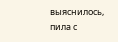выяснилось, пила с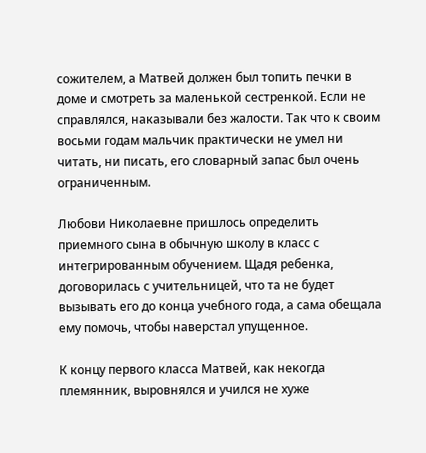сожителем, а Матвей должен был топить печки в доме и смотреть за маленькой сестренкой. Если не справлялся, наказывали без жалости. Так что к своим восьми годам мальчик практически не умел ни читать, ни писать, его словарный запас был очень ограниченным.

Любови Николаевне пришлось определить приемного сына в обычную школу в класс с интегрированным обучением. Щадя ребенка, договорилась с учительницей, что та не будет вызывать его до конца учебного года, а сама обещала ему помочь, чтобы наверстал упущенное.

К концу первого класса Матвей, как некогда племянник, выровнялся и учился не хуже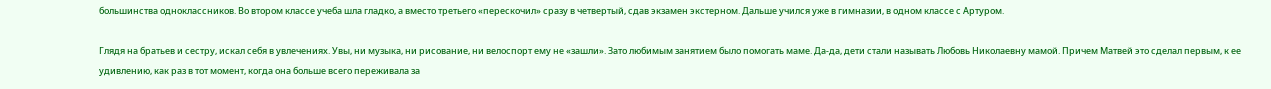большинства одноклассников. Во втором классе учеба шла гладко, а вместо третьего «перескочил» сразу в четвертый, сдав экзамен экстерном. Дальше учился уже в гимназии, в одном классе с Артуром.

Глядя на братьев и сестру, искал себя в увлечениях. Увы, ни музыка, ни рисование, ни велоспорт ему не «зашли». Зато любимым занятием было помогать маме. Да-да, дети стали называть Любовь Николаевну мамой. Причем Матвей это сделал первым, к ее удивлению, как раз в тот момент, когда она больше всего переживала за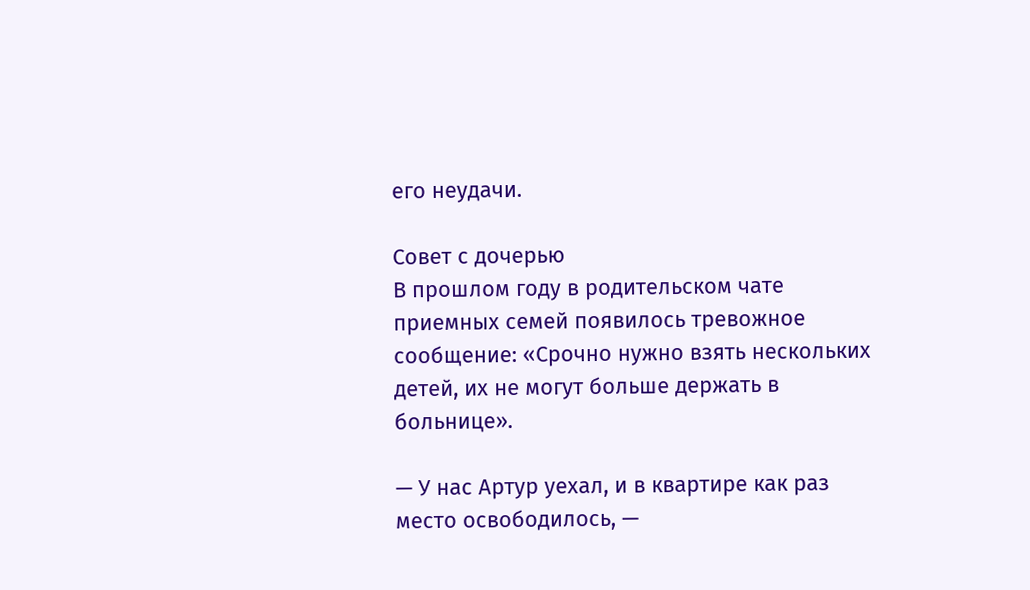его неудачи.

Совет с дочерью
В прошлом году в родительском чате приемных семей появилось тревожное сообщение: «Срочно нужно взять нескольких детей, их не могут больше держать в больнице».

— У нас Артур уехал, и в квартире как раз место освободилось, —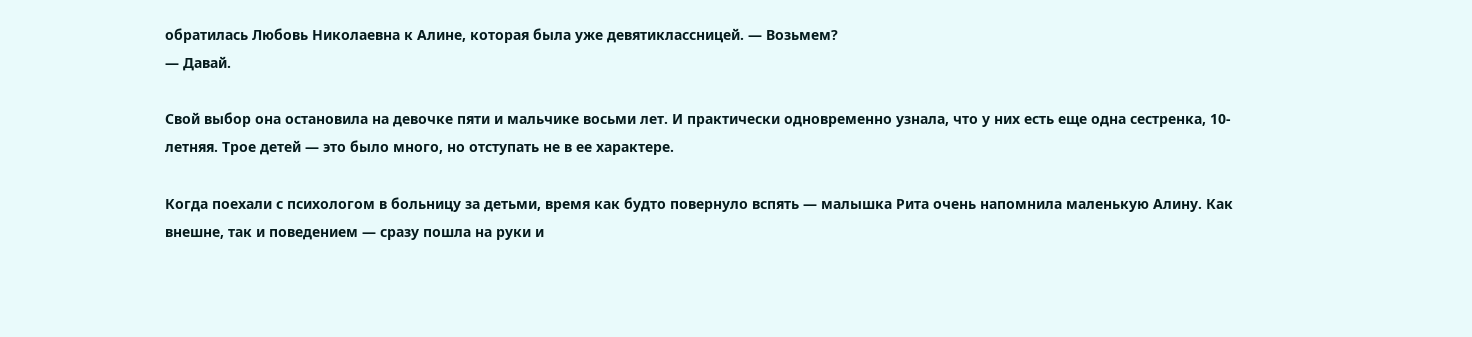обратилась Любовь Николаевна к Алине, которая была уже девятиклассницей. — Возьмем?
— Давай.

Свой выбор она остановила на девочке пяти и мальчике восьми лет. И практически одновременно узнала, что у них есть еще одна сестренка, 10-летняя. Трое детей — это было много, но отступать не в ее характере.

Когда поехали с психологом в больницу за детьми, время как будто повернуло вспять — малышка Рита очень напомнила маленькую Алину. Как внешне, так и поведением — сразу пошла на руки и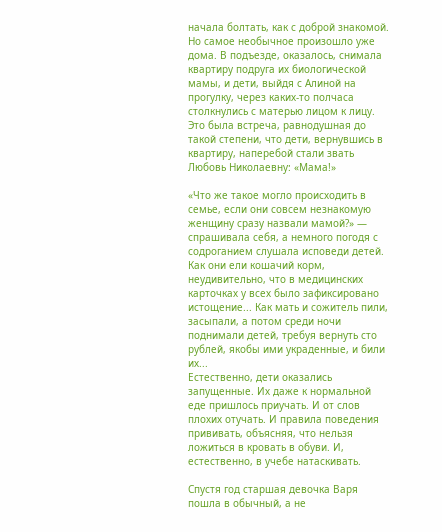начала болтать, как с доброй знакомой. Но самое необычное произошло уже дома. В подъезде, оказалось, снимала квартиру подруга их биологической мамы, и дети, выйдя с Алиной на прогулку, через каких-то полчаса столкнулись с матерью лицом к лицу. Это была встреча, равнодушная до такой степени, что дети, вернувшись в квартиру, наперебой стали звать Любовь Николаевну: «Мама!»

«Что же такое могло происходить в семье, если они совсем незнакомую женщину сразу назвали мамой?» — спрашивала себя, а немного погодя с содроганием слушала исповеди детей. Как они ели кошачий корм, неудивительно, что в медицинских карточках у всех было зафиксировано истощение... Как мать и сожитель пили, засыпали, а потом среди ночи поднимали детей, требуя вернуть сто рублей, якобы ими украденные, и били их...
Естественно, дети оказались запущенные. Их даже к нормальной еде пришлось приучать. И от слов плохих отучать. И правила поведения прививать, объясняя, что нельзя ложиться в кровать в обуви. И, естественно, в учебе натаскивать.

Спустя год старшая девочка Варя пошла в обычный, а не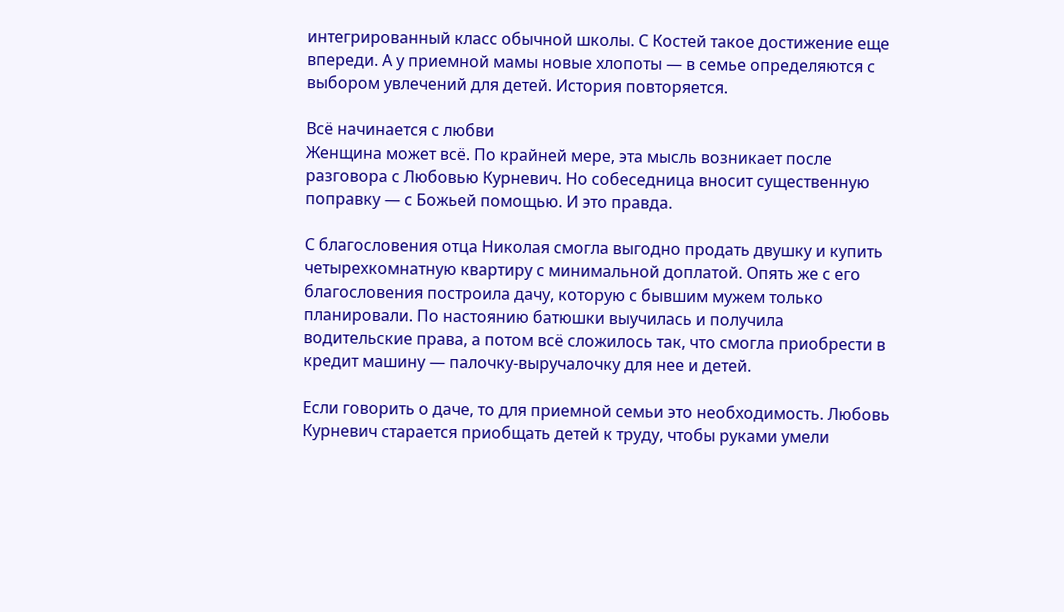интегрированный класс обычной школы. С Костей такое достижение еще впереди. А у приемной мамы новые хлопоты — в семье определяются с выбором увлечений для детей. История повторяется.

Всё начинается с любви
Женщина может всё. По крайней мере, эта мысль возникает после разговора с Любовью Курневич. Но собеседница вносит существенную поправку — с Божьей помощью. И это правда.

С благословения отца Николая смогла выгодно продать двушку и купить четырехкомнатную квартиру с минимальной доплатой. Опять же с его благословения построила дачу, которую с бывшим мужем только планировали. По настоянию батюшки выучилась и получила водительские права, а потом всё сложилось так, что смогла приобрести в кредит машину — палочку-выручалочку для нее и детей.

Если говорить о даче, то для приемной семьи это необходимость. Любовь Курневич старается приобщать детей к труду, чтобы руками умели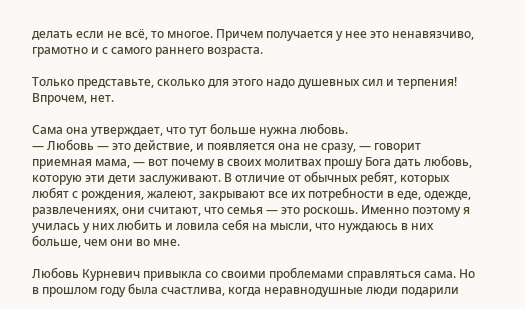делать если не всё, то многое. Причем получается у нее это ненавязчиво, грамотно и с самого раннего возраста.

Только представьте, сколько для этого надо душевных сил и терпения! Впрочем, нет.

Сама она утверждает, что тут больше нужна любовь.
— Любовь — это действие, и появляется она не сразу, — говорит приемная мама, — вот почему в своих молитвах прошу Бога дать любовь, которую эти дети заслуживают. В отличие от обычных ребят, которых любят с рождения, жалеют, закрывают все их потребности в еде, одежде, развлечениях, они считают, что семья — это роскошь. Именно поэтому я училась у них любить и ловила себя на мысли, что нуждаюсь в них больше, чем они во мне.

Любовь Курневич привыкла со своими проблемами справляться сама. Но в прошлом году была счастлива, когда неравнодушные люди подарили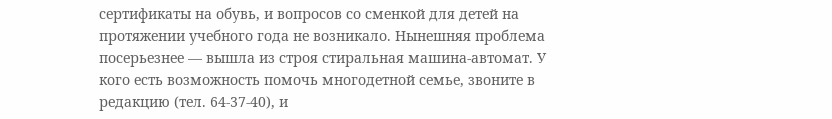сертификаты на обувь, и вопросов со сменкой для детей на протяжении учебного года не возникало. Нынешняя проблема посерьезнее — вышла из строя стиральная машина-автомат. У кого есть возможность помочь многодетной семье, звоните в редакцию (тел. 64-37-40), и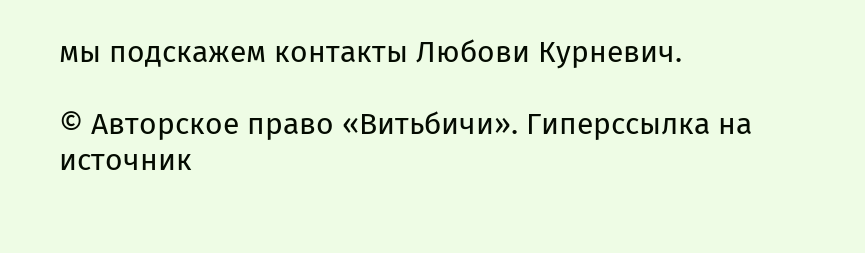мы подскажем контакты Любови Курневич.

© Авторское право «Витьбичи». Гиперссылка на источник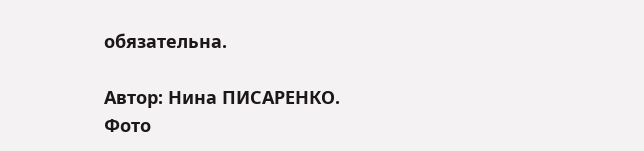обязательна.

Автор: Нина ПИСАРЕНКО. Фото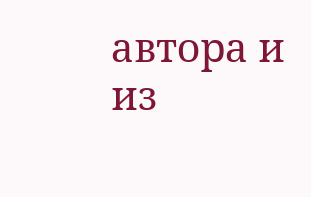автора и из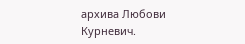архива Любови Курневич.